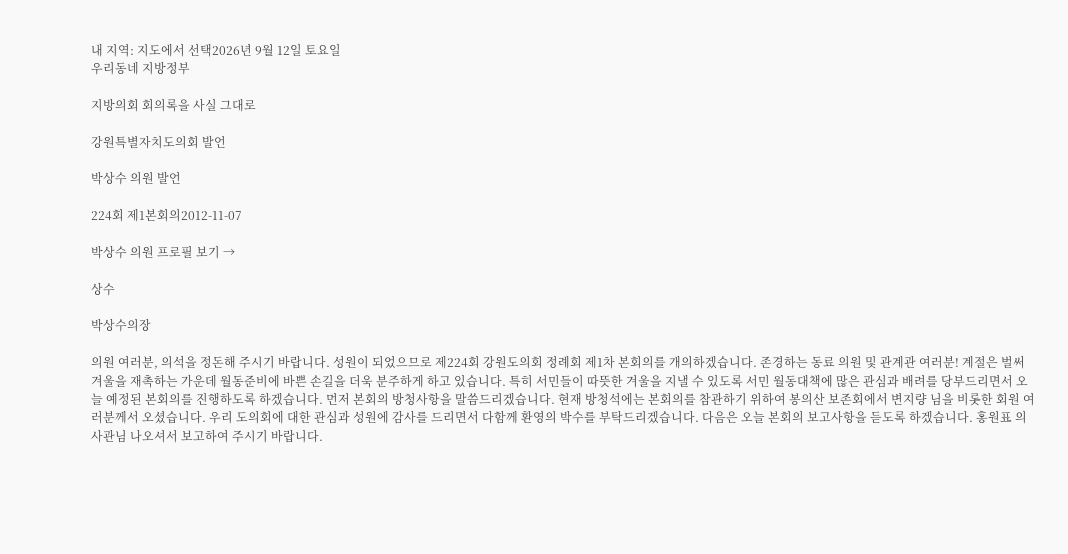내 지역: 지도에서 선택2026년 9월 12일 토요일
우리동네 지방정부

지방의회 회의록을 사실 그대로

강원특별자치도의회 발언

박상수 의원 발언

224회 제1본회의2012-11-07

박상수 의원 프로필 보기 →

상수

박상수의장

의원 여러분, 의석을 정돈해 주시기 바랍니다. 성원이 되었으므로 제224회 강원도의회 정례회 제1차 본회의를 개의하겠습니다. 존경하는 동료 의원 및 관계관 여러분! 계절은 벌써 겨울을 재촉하는 가운데 월동준비에 바쁜 손길을 더욱 분주하게 하고 있습니다. 특히 서민들이 따뜻한 겨울을 지낼 수 있도록 서민 월동대책에 많은 관심과 배려를 당부드리면서 오늘 예정된 본회의를 진행하도록 하겠습니다. 먼저 본회의 방청사항을 말씀드리겠습니다. 현재 방청석에는 본회의를 참관하기 위하여 봉의산 보존회에서 변지량 님을 비롯한 회원 여러분께서 오셨습니다. 우리 도의회에 대한 관심과 성원에 감사를 드리면서 다함께 환영의 박수를 부탁드리겠습니다. 다음은 오늘 본회의 보고사항을 듣도록 하겠습니다. 홍원표 의사관님 나오셔서 보고하여 주시기 바랍니다.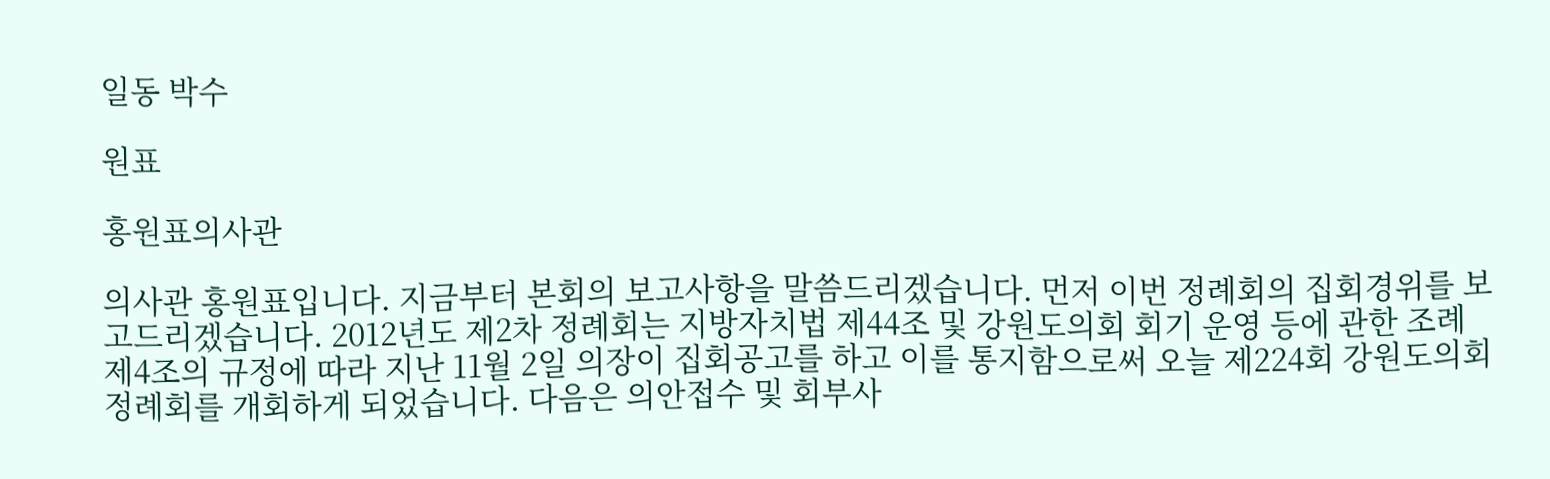일동 박수

원표

홍원표의사관

의사관 홍원표입니다. 지금부터 본회의 보고사항을 말씀드리겠습니다. 먼저 이번 정례회의 집회경위를 보고드리겠습니다. 2012년도 제2차 정례회는 지방자치법 제44조 및 강원도의회 회기 운영 등에 관한 조례 제4조의 규정에 따라 지난 11월 2일 의장이 집회공고를 하고 이를 통지함으로써 오늘 제224회 강원도의회 정례회를 개회하게 되었습니다. 다음은 의안접수 및 회부사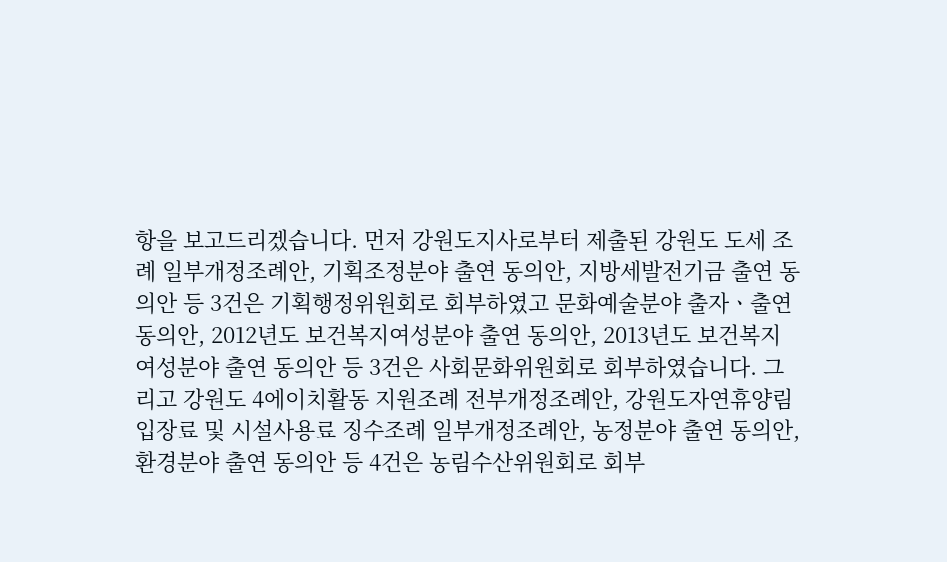항을 보고드리겠습니다. 먼저 강원도지사로부터 제출된 강원도 도세 조례 일부개정조례안, 기획조정분야 출연 동의안, 지방세발전기금 출연 동의안 등 3건은 기획행정위원회로 회부하였고 문화예술분야 출자ㆍ출연 동의안, 2012년도 보건복지여성분야 출연 동의안, 2013년도 보건복지여성분야 출연 동의안 등 3건은 사회문화위원회로 회부하였습니다. 그리고 강원도 4에이치활동 지원조례 전부개정조례안, 강원도자연휴양림 입장료 및 시설사용료 징수조례 일부개정조례안, 농정분야 출연 동의안, 환경분야 출연 동의안 등 4건은 농림수산위원회로 회부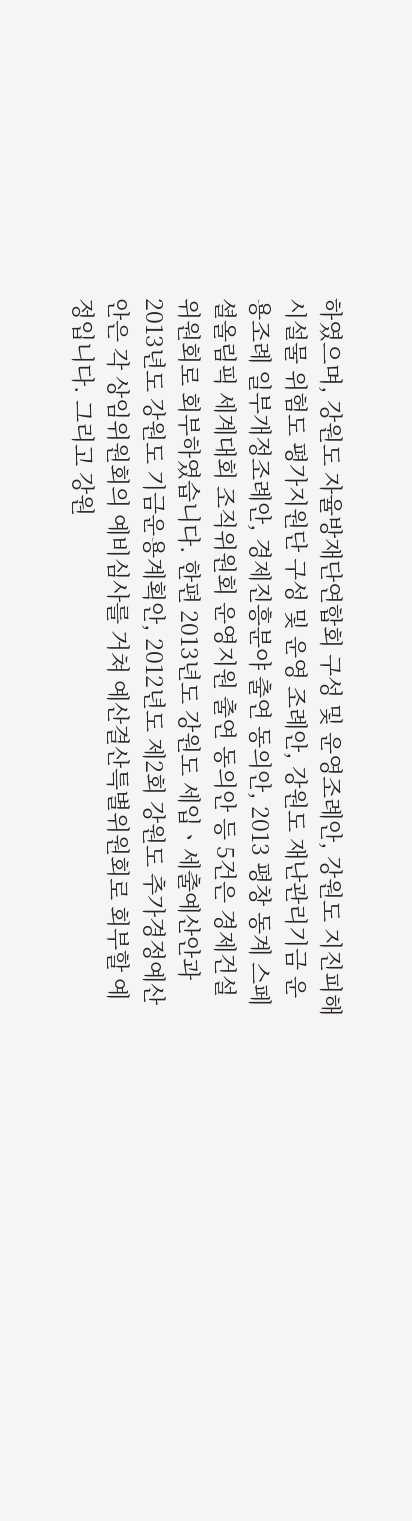하였으며, 강원도 자율방재단연합회 구성 및 운영조례안, 강원도 지진피해시설물 위험도 평가지원단 구성 및 운영 조례안, 강원도 재난관리기금 운용조례 일부개정조례안, 경제진흥분야 출연 동의안, 2013 평창 동계 스페셜올림픽 세계대회 조직위원회 운영지원 출연 동의안 등 5건은 경제건설위원회로 회부하였습니다. 한편 2013년도 강원도 세입ㆍ세출예산안과 2013년도 강원도 기금운용계획안, 2012년도 제2회 강원도 추가경정예산안은 각 상임위원회의 예비심사를 거쳐 예산결산특별위원회로 회부할 예정입니다. 그리고 강원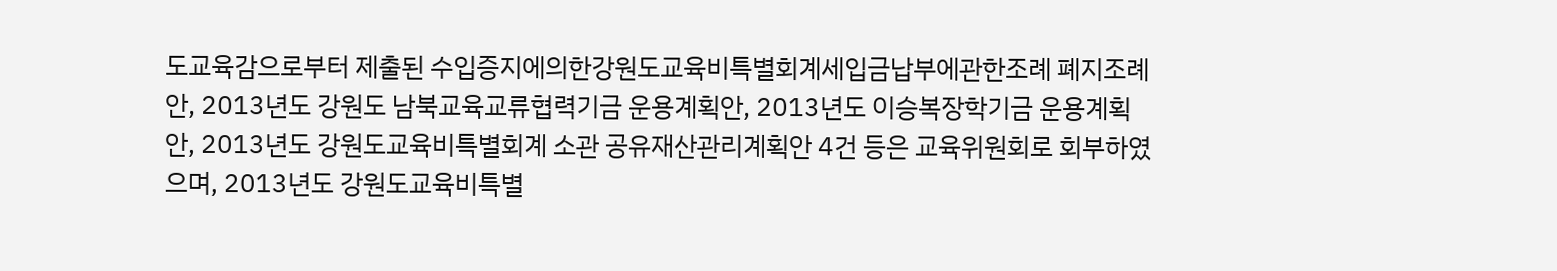도교육감으로부터 제출된 수입증지에의한강원도교육비특별회계세입금납부에관한조례 폐지조례안, 2013년도 강원도 남북교육교류협력기금 운용계획안, 2013년도 이승복장학기금 운용계획안, 2013년도 강원도교육비특별회계 소관 공유재산관리계획안 4건 등은 교육위원회로 회부하였으며, 2013년도 강원도교육비특별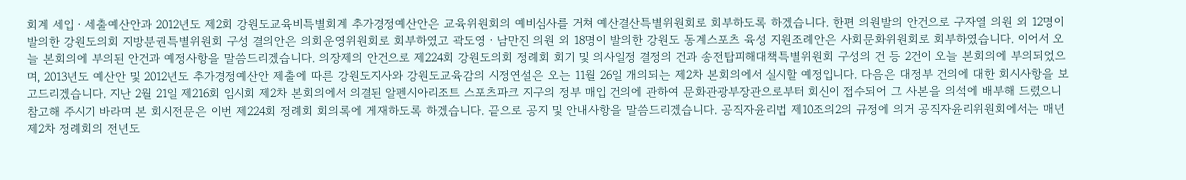회계 세입ㆍ세출예산안과 2012년도 제2회 강원도교육비특별회계 추가경정예산안은 교육위원회의 예비심사를 거쳐 예산결산특별위원회로 회부하도록 하겠습니다. 한편 의원발의 안건으로 구자열 의원 외 12명이 발의한 강원도의회 지방분권특별위원회 구성 결의안은 의회운영위원회로 회부하였고 곽도영ㆍ남만진 의원 외 18명이 발의한 강원도 동계스포츠 육성 지원조례안은 사회문화위원회로 회부하였습니다. 이어서 오늘 본회의에 부의된 안건과 예정사항을 말씀드리겠습니다. 의장제의 안건으로 제224회 강원도의회 정례회 회기 및 의사일정 결정의 건과 송전탑피해대책특별위원회 구성의 건 등 2건이 오늘 본회의에 부의되었으며, 2013년도 예산안 및 2012년도 추가경정예산안 제출에 따른 강원도지사와 강원도교육감의 시정연설은 오는 11월 26일 개의되는 제2차 본회의에서 실시할 예정입니다. 다음은 대정부 건의에 대한 회시사항을 보고드리겠습니다. 지난 2월 21일 제216회 임시회 제2차 본회의에서 의결된 알펜시아리조트 스포츠파크 지구의 정부 매입 건의에 관하여 문화관광부장관으로부터 회신이 접수되어 그 사본을 의석에 배부해 드렸으니 참고해 주시기 바라며 본 회시전문은 이번 제224회 정례회 회의록에 게재하도록 하겠습니다. 끝으로 공지 및 안내사항을 말씀드리겠습니다. 공직자윤리법 제10조의2의 규정에 의거 공직자윤리위원회에서는 매년 제2차 정례회의 전년도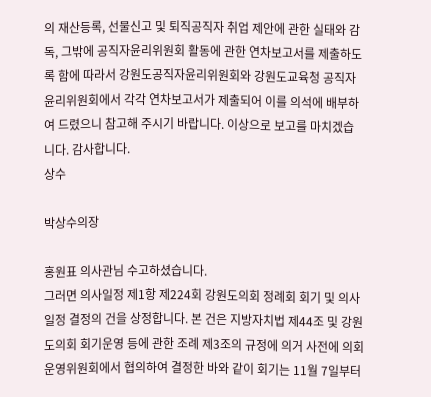의 재산등록, 선물신고 및 퇴직공직자 취업 제안에 관한 실태와 감독, 그밖에 공직자윤리위원회 활동에 관한 연차보고서를 제출하도록 함에 따라서 강원도공직자윤리위원회와 강원도교육청 공직자윤리위원회에서 각각 연차보고서가 제출되어 이를 의석에 배부하여 드렸으니 참고해 주시기 바랍니다. 이상으로 보고를 마치겠습니다. 감사합니다.
상수

박상수의장

홍원표 의사관님 수고하셨습니다.
그러면 의사일정 제1항 제224회 강원도의회 정례회 회기 및 의사일정 결정의 건을 상정합니다. 본 건은 지방자치법 제44조 및 강원도의회 회기운영 등에 관한 조례 제3조의 규정에 의거 사전에 의회운영위원회에서 협의하여 결정한 바와 같이 회기는 11월 7일부터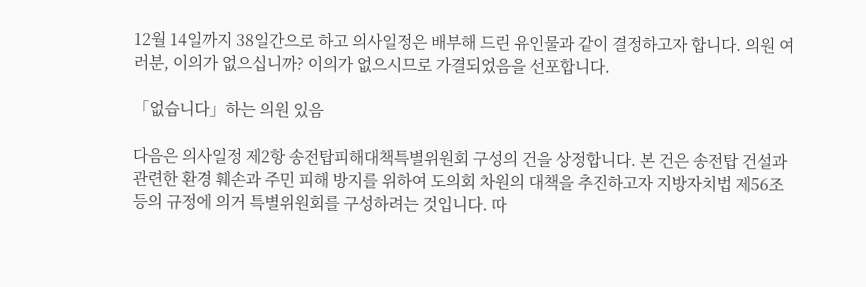12월 14일까지 38일간으로 하고 의사일정은 배부해 드린 유인물과 같이 결정하고자 합니다. 의원 여러분, 이의가 없으십니까? 이의가 없으시므로 가결되었음을 선포합니다.

「없습니다」하는 의원 있음

다음은 의사일정 제2항 송전탑피해대책특별위원회 구성의 건을 상정합니다. 본 건은 송전탑 건설과 관련한 환경 훼손과 주민 피해 방지를 위하여 도의회 차원의 대책을 추진하고자 지방자치법 제56조 등의 규정에 의거 특별위원회를 구성하려는 것입니다. 따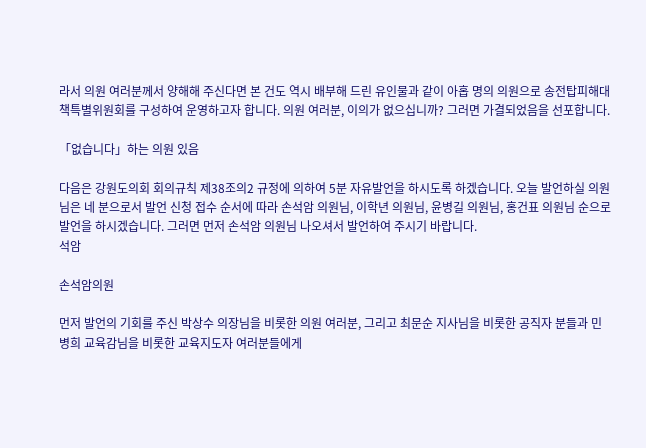라서 의원 여러분께서 양해해 주신다면 본 건도 역시 배부해 드린 유인물과 같이 아홉 명의 의원으로 송전탑피해대책특별위원회를 구성하여 운영하고자 합니다. 의원 여러분, 이의가 없으십니까? 그러면 가결되었음을 선포합니다.

「없습니다」하는 의원 있음

다음은 강원도의회 회의규칙 제38조의2 규정에 의하여 5분 자유발언을 하시도록 하겠습니다. 오늘 발언하실 의원님은 네 분으로서 발언 신청 접수 순서에 따라 손석암 의원님, 이학년 의원님, 윤병길 의원님, 홍건표 의원님 순으로 발언을 하시겠습니다. 그러면 먼저 손석암 의원님 나오셔서 발언하여 주시기 바랍니다.
석암

손석암의원

먼저 발언의 기회를 주신 박상수 의장님을 비롯한 의원 여러분, 그리고 최문순 지사님을 비롯한 공직자 분들과 민병희 교육감님을 비롯한 교육지도자 여러분들에게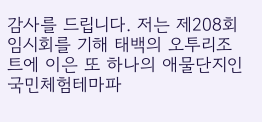감사를 드립니다. 저는 제208회 임시회를 기해 태백의 오투리조트에 이은 또 하나의 애물단지인 국민체험테마파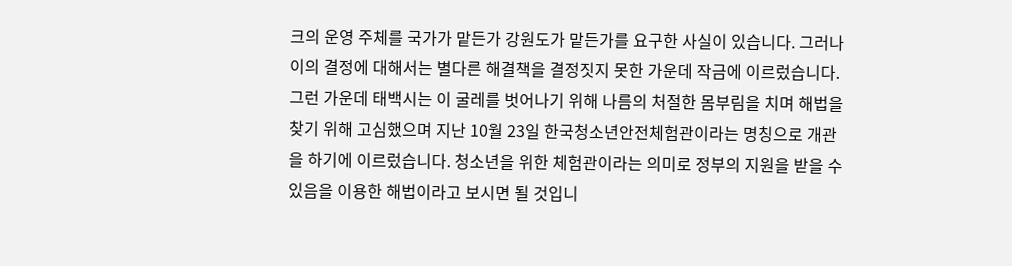크의 운영 주체를 국가가 맡든가 강원도가 맡든가를 요구한 사실이 있습니다. 그러나 이의 결정에 대해서는 별다른 해결책을 결정짓지 못한 가운데 작금에 이르렀습니다. 그런 가운데 태백시는 이 굴레를 벗어나기 위해 나름의 처절한 몸부림을 치며 해법을 찾기 위해 고심했으며 지난 10월 23일 한국청소년안전체험관이라는 명칭으로 개관을 하기에 이르렀습니다. 청소년을 위한 체험관이라는 의미로 정부의 지원을 받을 수 있음을 이용한 해법이라고 보시면 될 것입니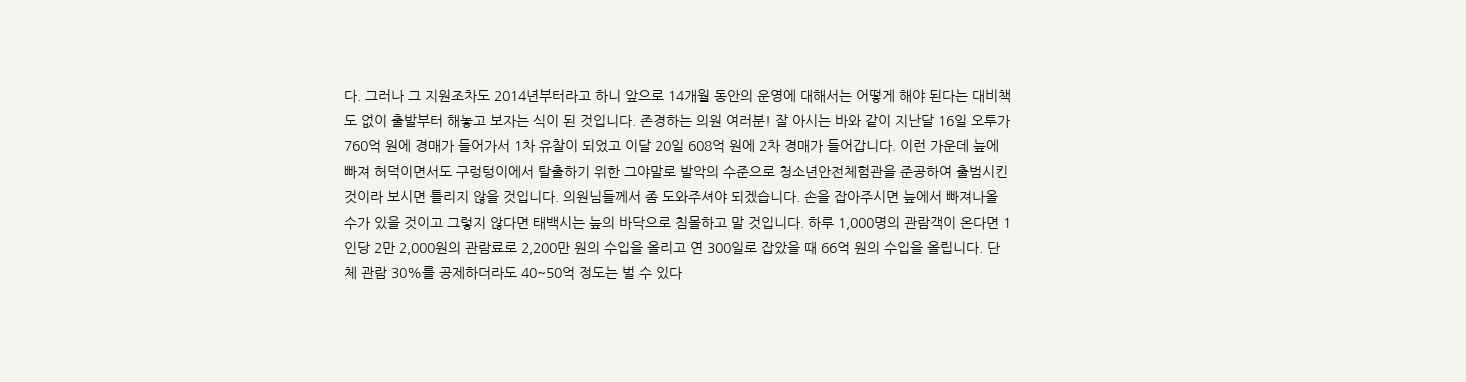다. 그러나 그 지원조차도 2014년부터라고 하니 앞으로 14개월 동안의 운영에 대해서는 어떻게 해야 된다는 대비책도 없이 출발부터 해놓고 보자는 식이 된 것입니다. 존경하는 의원 여러분! 잘 아시는 바와 같이 지난달 16일 오투가 760억 원에 경매가 들어가서 1차 유찰이 되었고 이달 20일 608억 원에 2차 경매가 들어갑니다. 이런 가운데 늪에 빠져 허덕이면서도 구렁텅이에서 탈출하기 위한 그야말로 발악의 수준으로 청소년안전체험관을 준공하여 출범시킨 것이라 보시면 틀리지 않을 것입니다. 의원님들께서 좀 도와주셔야 되겠습니다. 손을 잡아주시면 늪에서 빠져나올 수가 있을 것이고 그렇지 않다면 태백시는 늪의 바닥으로 침몰하고 말 것입니다. 하루 1,000명의 관람객이 온다면 1인당 2만 2,000원의 관람료로 2,200만 원의 수입을 올리고 연 300일로 잡았을 때 66억 원의 수입을 올립니다. 단체 관람 30%를 공제하더라도 40~50억 정도는 벌 수 있다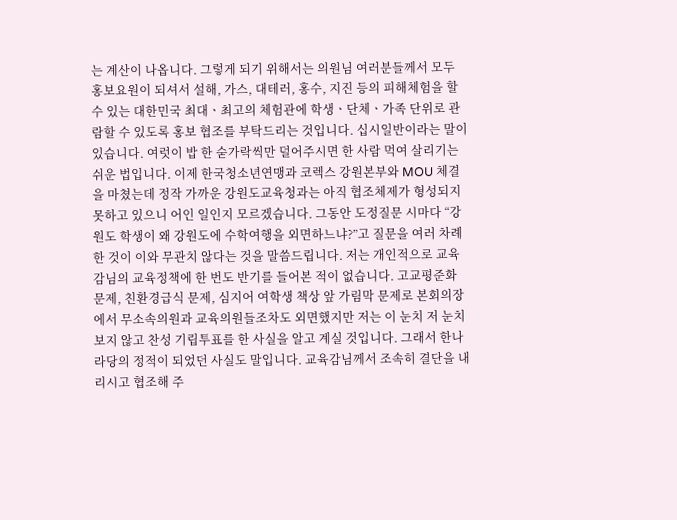는 계산이 나옵니다. 그렇게 되기 위해서는 의원님 여러분들께서 모두 홍보요원이 되셔서 설해, 가스, 대테러, 홍수, 지진 등의 피해체험을 할 수 있는 대한민국 최대ㆍ최고의 체험관에 학생ㆍ단체ㆍ가족 단위로 관람할 수 있도록 홍보 협조를 부탁드리는 것입니다. 십시일반이라는 말이 있습니다. 여럿이 밥 한 숟가락씩만 덜어주시면 한 사람 먹여 살리기는 쉬운 법입니다. 이제 한국청소년연맹과 코렉스 강원본부와 MOU 체결을 마쳤는데 정작 가까운 강원도교육청과는 아직 협조체제가 형성되지 못하고 있으니 어인 일인지 모르겠습니다. 그동안 도정질문 시마다 “강원도 학생이 왜 강원도에 수학여행을 외면하느냐?”고 질문을 여러 차례 한 것이 이와 무관치 않다는 것을 말씀드립니다. 저는 개인적으로 교육감님의 교육정책에 한 번도 반기를 들어본 적이 없습니다. 고교평준화 문제, 친환경급식 문제, 심지어 여학생 책상 앞 가림막 문제로 본회의장에서 무소속의원과 교육의원들조차도 외면했지만 저는 이 눈치 저 눈치 보지 않고 찬성 기립투표를 한 사실을 알고 계실 것입니다. 그래서 한나라당의 정적이 되었던 사실도 말입니다. 교육감님께서 조속히 결단을 내리시고 협조해 주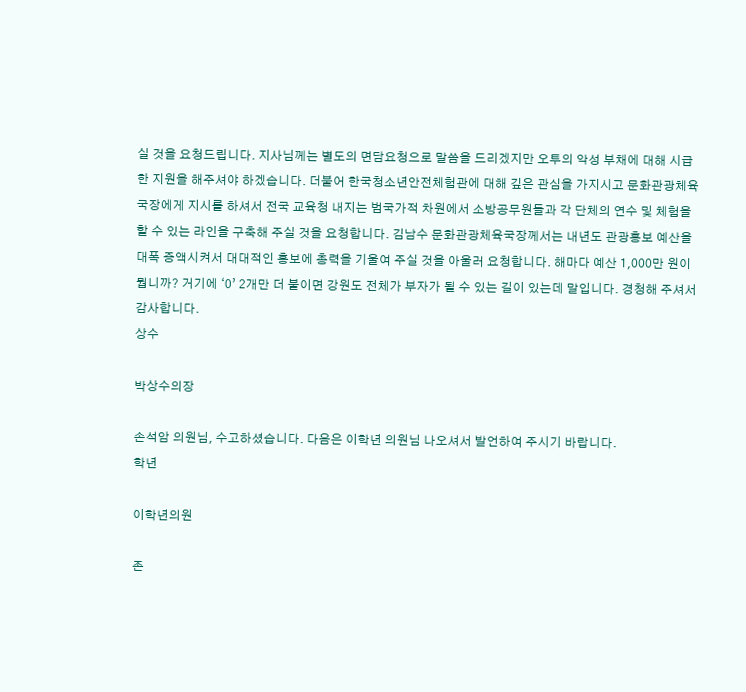실 것을 요청드립니다. 지사님께는 별도의 면담요청으로 말씀을 드리겠지만 오투의 악성 부채에 대해 시급한 지원을 해주셔야 하겠습니다. 더불어 한국청소년안전체험관에 대해 깊은 관심을 가지시고 문화관광체육국장에게 지시를 하셔서 전국 교육청 내지는 범국가적 차원에서 소방공무원들과 각 단체의 연수 및 체험을 할 수 있는 라인을 구축해 주실 것을 요청합니다. 김남수 문화관광체육국장께서는 내년도 관광홍보 예산을 대폭 증액시켜서 대대적인 홍보에 총력을 기울여 주실 것을 아울러 요청합니다. 해마다 예산 1,000만 원이 뭡니까? 거기에 ‘0’ 2개만 더 붙이면 강원도 전체가 부자가 될 수 있는 길이 있는데 말입니다. 경청해 주셔서 감사합니다.
상수

박상수의장

손석암 의원님, 수고하셨습니다. 다음은 이학년 의원님 나오셔서 발언하여 주시기 바랍니다.
학년

이학년의원

존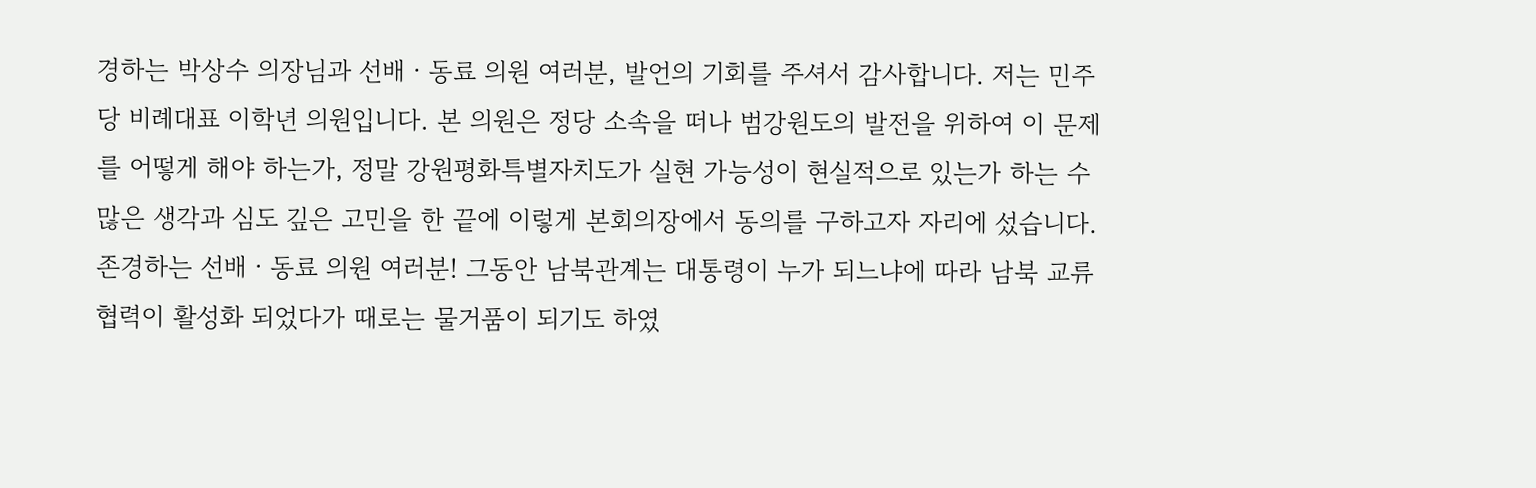경하는 박상수 의장님과 선배ㆍ동료 의원 여러분, 발언의 기회를 주셔서 감사합니다. 저는 민주당 비례대표 이학년 의원입니다. 본 의원은 정당 소속을 떠나 범강원도의 발전을 위하여 이 문제를 어떻게 해야 하는가, 정말 강원평화특별자치도가 실현 가능성이 현실적으로 있는가 하는 수많은 생각과 심도 깊은 고민을 한 끝에 이렇게 본회의장에서 동의를 구하고자 자리에 섰습니다. 존경하는 선배ㆍ동료 의원 여러분! 그동안 남북관계는 대통령이 누가 되느냐에 따라 남북 교류 협력이 활성화 되었다가 때로는 물거품이 되기도 하였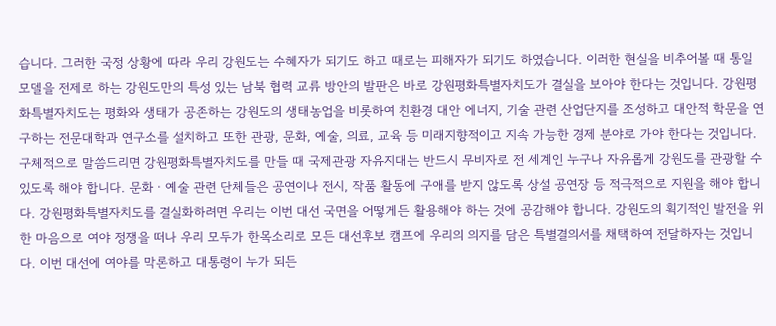습니다. 그러한 국정 상황에 따라 우리 강원도는 수혜자가 되기도 하고 때로는 피해자가 되기도 하였습니다. 이러한 현실을 비추어볼 때 통일 모델을 전제로 하는 강원도만의 특성 있는 남북 협력 교류 방안의 발판은 바로 강원평화특별자치도가 결실을 보아야 한다는 것입니다. 강원평화특별자치도는 평화와 생태가 공존하는 강원도의 생태농업을 비롯하여 친환경 대안 에너지, 기술 관련 산업단지를 조성하고 대안적 학문을 연구하는 전문대학과 연구소를 설치하고 또한 관광, 문화, 예술, 의료, 교육 등 미래지향적이고 지속 가능한 경제 분야로 가야 한다는 것입니다. 구체적으로 말씀드리면 강원평화특별자치도를 만들 때 국제관광 자유지대는 반드시 무비자로 전 세계인 누구나 자유롭게 강원도를 관광할 수 있도록 해야 합니다. 문화ㆍ예술 관련 단체들은 공연이나 전시, 작품 활동에 구애를 받지 않도록 상설 공연장 등 적극적으로 지원을 해야 합니다. 강원평화특별자치도를 결실화하려면 우리는 이번 대선 국면을 어떻게든 활용해야 하는 것에 공감해야 합니다. 강원도의 획기적인 발전을 위한 마음으로 여야 정쟁을 떠나 우리 모두가 한목소리로 모든 대선후보 캠프에 우리의 의지를 담은 특별결의서를 채택하여 전달하자는 것입니다. 이번 대선에 여야를 막론하고 대통령이 누가 되든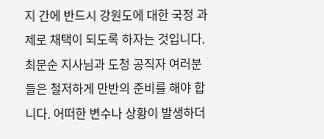지 간에 반드시 강원도에 대한 국정 과제로 채택이 되도록 하자는 것입니다. 최문순 지사님과 도청 공직자 여러분들은 철저하게 만반의 준비를 해야 합니다. 어떠한 변수나 상황이 발생하더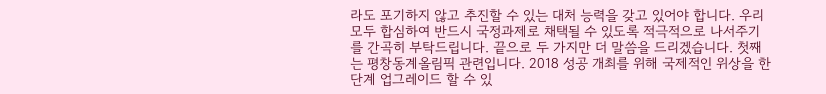라도 포기하지 않고 추진할 수 있는 대처 능력을 갖고 있어야 합니다. 우리 모두 합심하여 반드시 국정과제로 채택될 수 있도록 적극적으로 나서주기를 간곡히 부탁드립니다. 끝으로 두 가지만 더 말씀을 드리겠습니다. 첫째는 평창동계올림픽 관련입니다. 2018 성공 개최를 위해 국제적인 위상을 한 단계 업그레이드 할 수 있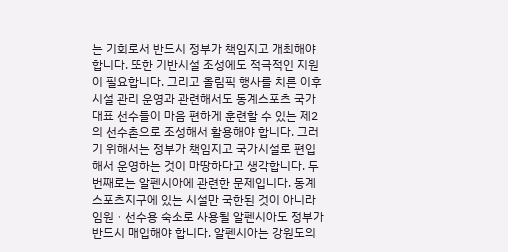는 기회로서 반드시 정부가 책임지고 개최해야 합니다. 또한 기반시설 조성에도 적극적인 지원이 필요합니다. 그리고 올림픽 행사를 치른 이후 시설 관리 운영과 관련해서도 동계스포츠 국가대표 선수들이 마음 편하게 훈련할 수 있는 제2의 선수촌으로 조성해서 활용해야 합니다. 그러기 위해서는 정부가 책임지고 국가시설로 편입해서 운영하는 것이 마땅하다고 생각합니다. 두 번째로는 알펜시아에 관련한 문제입니다. 동계스포츠지구에 있는 시설만 국한된 것이 아니라 임원ㆍ선수용 숙소로 사용될 알펜시아도 정부가 반드시 매입해야 합니다. 알펜시아는 강원도의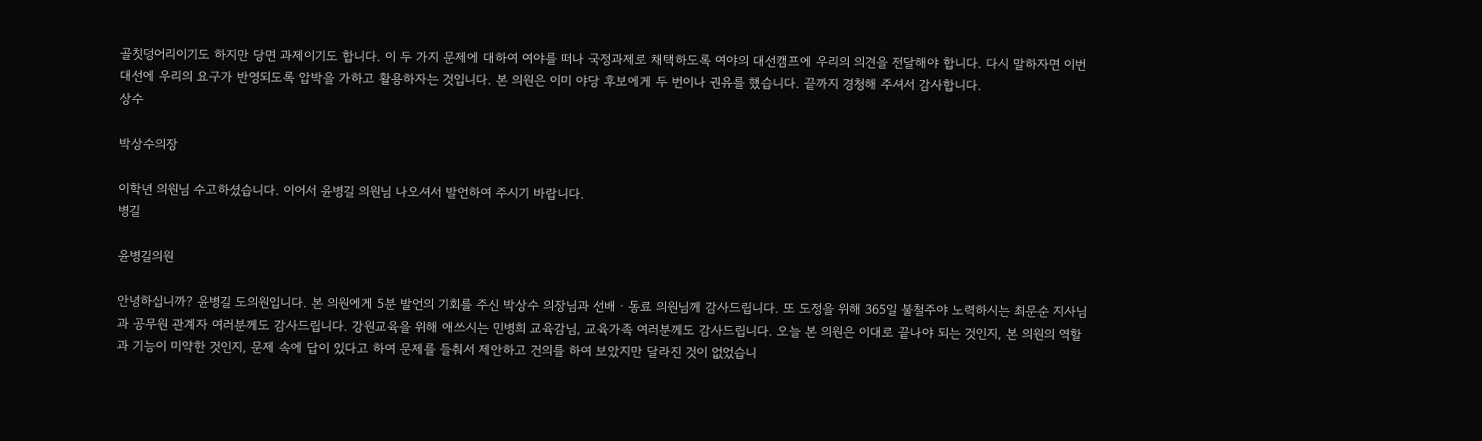골칫덩어리이기도 하지만 당면 과제이기도 합니다. 이 두 가지 문제에 대하여 여야를 떠나 국정과제로 채택하도록 여야의 대선캠프에 우리의 의견을 전달해야 합니다. 다시 말하자면 이번 대선에 우리의 요구가 반영되도록 압박을 가하고 활용하자는 것입니다. 본 의원은 이미 야당 후보에게 두 번이나 권유를 했습니다. 끝까지 경청해 주셔서 감사합니다.
상수

박상수의장

이학년 의원님 수고하셨습니다. 이어서 윤병길 의원님 나오셔서 발언하여 주시기 바랍니다.
병길

윤병길의원

안녕하십니까? 윤병길 도의원입니다. 본 의원에게 5분 발언의 기회를 주신 박상수 의장님과 선배ㆍ동료 의원님께 감사드립니다. 또 도정을 위해 365일 불철주야 노력하시는 최문순 지사님과 공무원 관계자 여러분께도 감사드립니다. 강원교육을 위해 애쓰시는 민병희 교육감님, 교육가족 여러분께도 감사드립니다. 오늘 본 의원은 이대로 끝나야 되는 것인지, 본 의원의 역할과 기능이 미약한 것인지, 문제 속에 답이 있다고 하여 문제를 들춰서 제안하고 건의를 하여 보았지만 달라진 것이 없었습니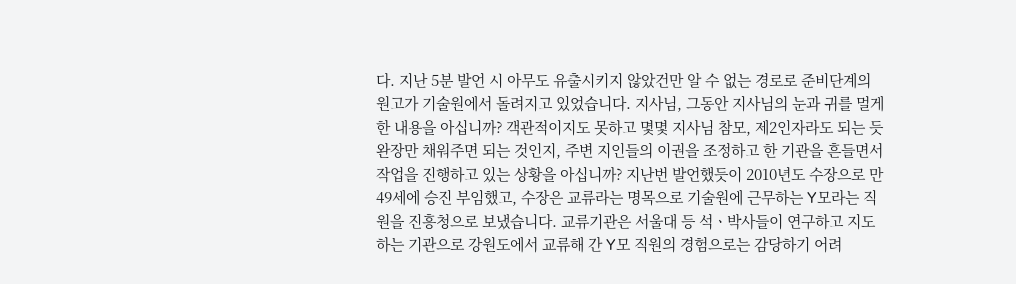다. 지난 5분 발언 시 아무도 유출시키지 않았건만 알 수 없는 경로로 준비단계의 원고가 기술원에서 돌려지고 있었습니다. 지사님, 그동안 지사님의 눈과 귀를 멀게 한 내용을 아십니까? 객관적이지도 못하고 몇몇 지사님 참모, 제2인자라도 되는 듯 완장만 채워주면 되는 것인지, 주변 지인들의 이권을 조정하고 한 기관을 흔들면서 작업을 진행하고 있는 상황을 아십니까? 지난번 발언했듯이 2010년도 수장으로 만 49세에 승진 부임했고, 수장은 교류라는 명목으로 기술원에 근무하는 Y모라는 직원을 진흥청으로 보냈습니다. 교류기관은 서울대 등 석ㆍ박사들이 연구하고 지도하는 기관으로 강원도에서 교류해 간 Y모 직원의 경험으로는 감당하기 어려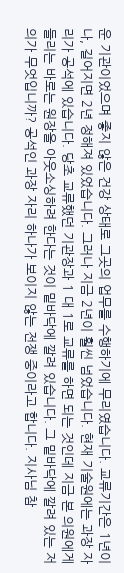운 기관이었으며 좋지 않은 건강 상태로 그곳의 업무를 수행하기에 무리였습니다. 교류기간은 1년이나, 길어지면 2년 정해져 있었습니다. 그러나 지금 2년이 훨씬 넘었습니다. 현재 기술원에는 과장 자리가 공석에 있습니다. 당초 교류했던 기관장과 1 대 1로 교류를 하면 되는 것인데 지금 본 의원에게 들리는 바로는 원장을 아웃소싱하려 한다는 것이 밑바닥에 깔려 있습니다. 그 밑바닥에 깔려 있는 저의가 무엇입니까? 공석인 과장 자리 하나가 보이지 않는 전쟁 중이라고 합니다. 지사님 참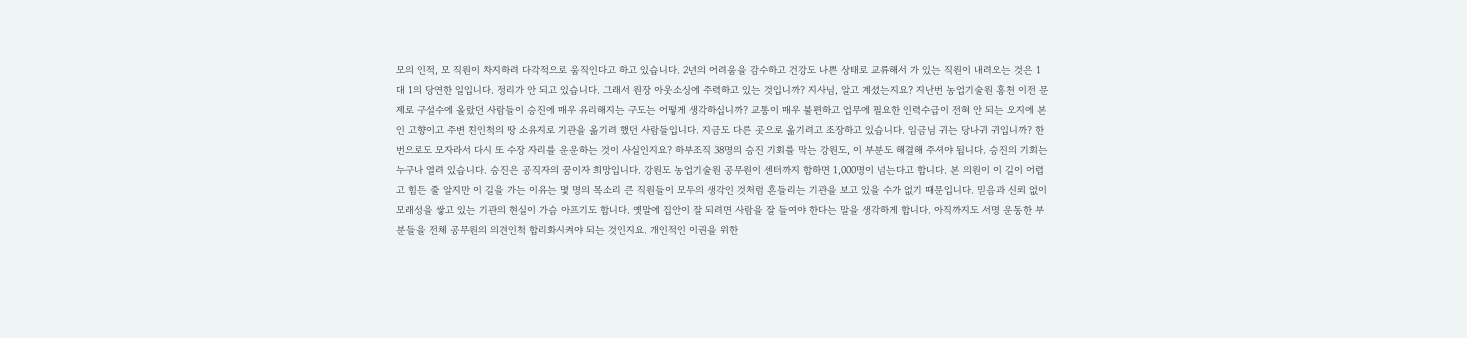모의 인적, 모 직원이 차지하려 다각적으로 움직인다고 하고 있습니다. 2년의 어려움을 감수하고 건강도 나쁜 상태로 교류해서 가 있는 직원이 내려오는 것은 1 대 1의 당연한 일입니다. 정리가 안 되고 있습니다. 그래서 원장 아웃소싱에 주력하고 있는 것입니까? 지사님, 알고 계셨는지요? 지난번 농업기술원 홍천 이전 문제로 구설수에 올랐던 사람들이 승진에 매우 유리해지는 구도는 어떻게 생각하십니까? 교통이 매우 불편하고 업무에 필요한 인력수급이 전혀 안 되는 오지에 본인 고향이고 주변 친인척의 땅 소유지로 기관을 옮기려 했던 사람들입니다. 지금도 다른 곳으로 옮기려고 조장하고 있습니다. 임금님 귀는 당나귀 귀입니까? 한 번으로도 모자라서 다시 또 수장 자리를 운운하는 것이 사실인지요? 하부조직 38명의 승진 기회를 막는 강원도, 이 부분도 해결해 주셔야 됩니다. 승진의 기회는 누구나 열려 있습니다. 승진은 공직자의 꿈이자 희망입니다. 강원도 농업기술원 공무원이 센터까지 합하면 1,000명이 넘는다고 합니다. 본 의원이 이 길이 어렵고 힘든 줄 알지만 이 길을 가는 이유는 몇 명의 목소리 큰 직원들이 모두의 생각인 것처럼 흔들리는 기관을 보고 있을 수가 없기 때문입니다. 믿음과 신뢰 없이 모래성을 쌓고 있는 기관의 현실이 가슴 아프기도 합니다. 옛말에 집안이 잘 되려면 사람을 잘 들여야 한다는 말을 생각하게 합니다. 아직까지도 서명 운동한 부분들을 전체 공무원의 의견인척 합리화시켜야 되는 것인지요. 개인적인 이권을 위한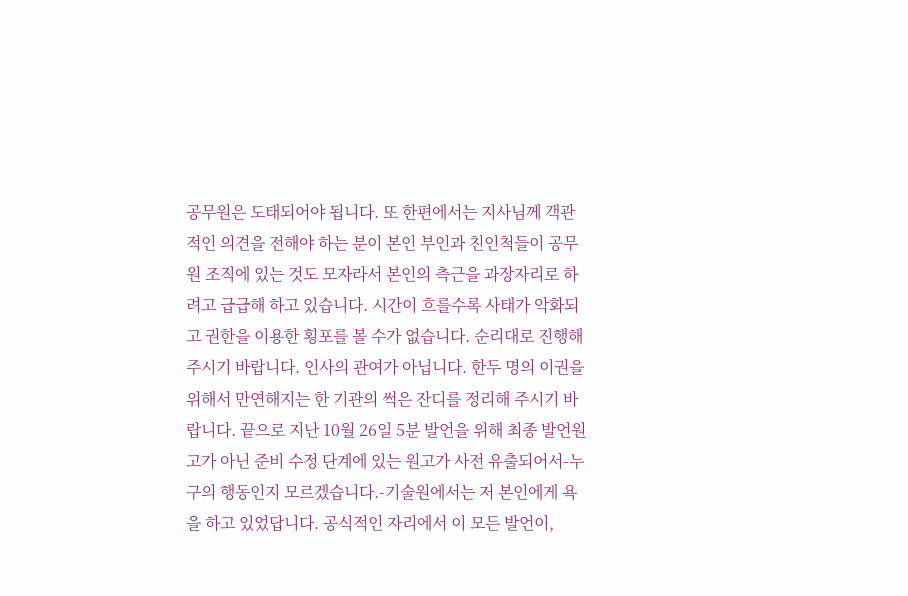공무원은 도태되어야 됩니다. 또 한편에서는 지사님께 객관적인 의견을 전해야 하는 분이 본인 부인과 친인척들이 공무원 조직에 있는 것도 모자라서 본인의 측근을 과장자리로 하려고 급급해 하고 있습니다. 시간이 흐를수록 사태가 악화되고 권한을 이용한 횡포를 볼 수가 없습니다. 순리대로 진행해 주시기 바랍니다. 인사의 관여가 아닙니다. 한두 명의 이권을 위해서 만연해지는 한 기관의 썩은 잔디를 정리해 주시기 바랍니다. 끝으로 지난 10월 26일 5분 발언을 위해 최종 발언원고가 아닌 준비 수정 단계에 있는 원고가 사전 유출되어서-누구의 행동인지 모르겠습니다.-기술원에서는 저 본인에게 욕을 하고 있었답니다. 공식적인 자리에서 이 모든 발언이,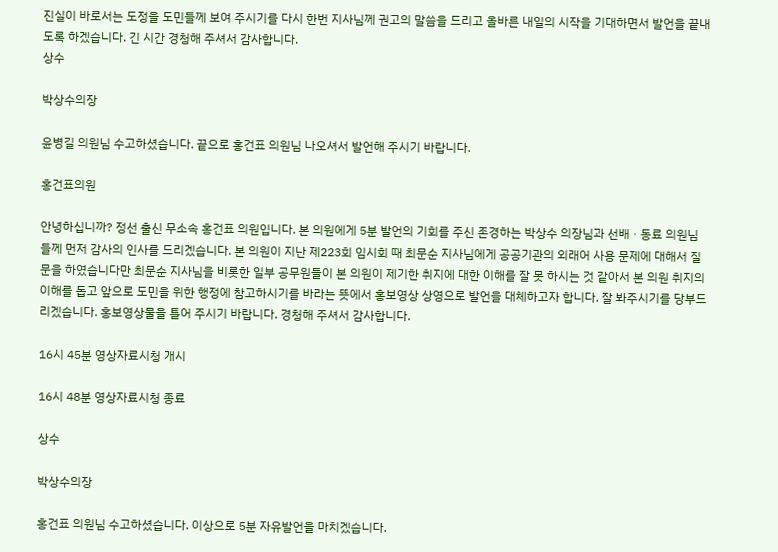진실이 바로서는 도정을 도민들께 보여 주시기를 다시 한번 지사님께 권고의 말씀을 드리고 올바른 내일의 시작을 기대하면서 발언을 끝내도록 하겠습니다. 긴 시간 경청해 주셔서 감사합니다.
상수

박상수의장

윤병길 의원님 수고하셨습니다. 끝으로 홍건표 의원님 나오셔서 발언해 주시기 바랍니다.

홍건표의원

안녕하십니까? 정선 출신 무소속 홍건표 의원입니다. 본 의원에게 5분 발언의 기회를 주신 존경하는 박상수 의장님과 선배ㆍ동료 의원님들께 먼저 감사의 인사를 드리겠습니다. 본 의원이 지난 제223회 임시회 때 최문순 지사님에게 공공기관의 외래어 사용 문제에 대해서 질문을 하였습니다만 최문순 지사님을 비롯한 일부 공무원들이 본 의원이 제기한 취지에 대한 이해를 잘 못 하시는 것 같아서 본 의원 취지의 이해를 돕고 앞으로 도민을 위한 행정에 참고하시기를 바라는 뜻에서 홍보영상 상영으로 발언을 대체하고자 합니다. 잘 봐주시기를 당부드리겠습니다. 홍보영상물을 틀어 주시기 바랍니다. 경청해 주셔서 감사합니다.

16시 45분 영상자료시청 개시

16시 48분 영상자료시청 종료

상수

박상수의장

홍건표 의원님 수고하셨습니다. 이상으로 5분 자유발언을 마치겠습니다.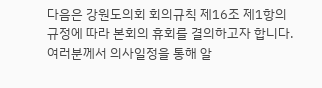다음은 강원도의회 회의규칙 제16조 제1항의 규정에 따라 본회의 휴회를 결의하고자 합니다. 여러분께서 의사일정을 통해 알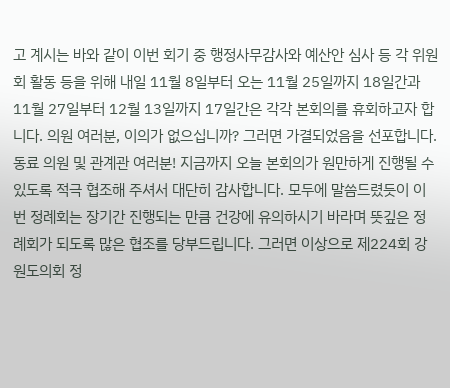고 계시는 바와 같이 이번 회기 중 행정사무감사와 예산안 심사 등 각 위원회 활동 등을 위해 내일 11월 8일부터 오는 11월 25일까지 18일간과 11월 27일부터 12월 13일까지 17일간은 각각 본회의를 휴회하고자 합니다. 의원 여러분, 이의가 없으십니까? 그러면 가결되었음을 선포합니다. 동료 의원 및 관계관 여러분! 지금까지 오늘 본회의가 원만하게 진행될 수 있도록 적극 협조해 주셔서 대단히 감사합니다. 모두에 말씀드렸듯이 이번 정례회는 장기간 진행되는 만큼 건강에 유의하시기 바라며 뜻깊은 정례회가 되도록 많은 협조를 당부드립니다. 그러면 이상으로 제224회 강원도의회 정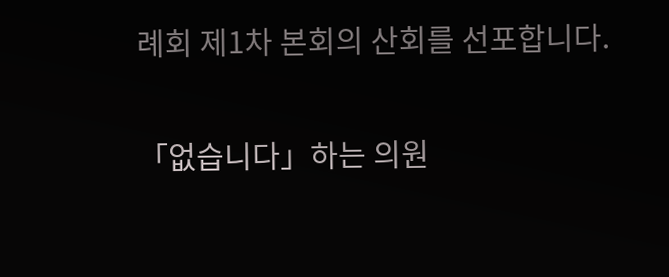례회 제1차 본회의 산회를 선포합니다.

「없습니다」하는 의원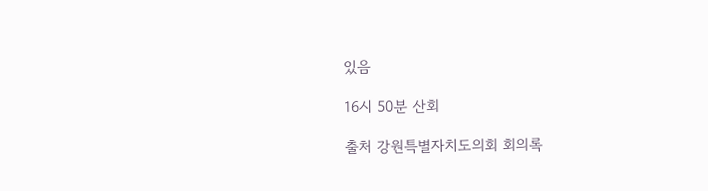있음

16시 50분 산회

출처 강원특별자치도의회 회의록